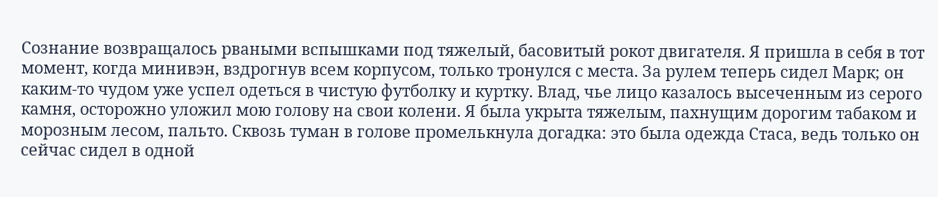Сознание возвращалось рваными вспышками под тяжелый, басовитый рокот двигателя. Я пришла в себя в тот момент, когда минивэн, вздрогнув всем корпусом, только тронулся с места. За рулем теперь сидел Марк; он каким-то чудом уже успел одеться в чистую футболку и куртку. Влад, чье лицо казалось высеченным из серого камня, осторожно уложил мою голову на свои колени. Я была укрыта тяжелым, пахнущим дорогим табаком и морозным лесом, пальто. Сквозь туман в голове промелькнула догадка: это была одежда Стаса, ведь только он сейчас сидел в одной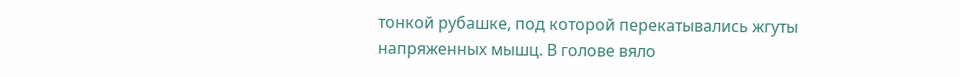тонкой рубашке, под которой перекатывались жгуты напряженных мышц. В голове вяло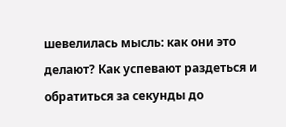шевелилась мысль: как они это делают? Как успевают раздеться и обратиться за секунды до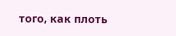того, как плоть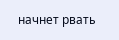начнет рвать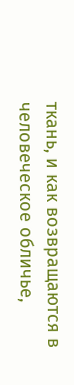ткань, и как возвращаются в человеческое обличье,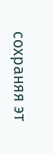сохраняя эт